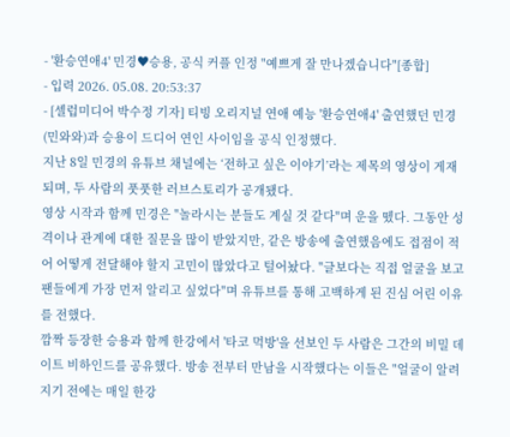- '환승연애4' 민경♥승용, 공식 커플 인정 "예쁘게 잘 만나겠습니다"[종합]
- 입력 2026. 05.08. 20:53:37
- [셀럽미디어 박수정 기자] 티빙 오리지널 연애 예능 '환승연애4' 출연했던 민경(민와와)과 승용이 드디어 연인 사이임을 공식 인정했다.
지난 8일 민경의 유튜브 채널에는 ‘전하고 싶은 이야기’라는 제목의 영상이 게재되며, 두 사람의 풋풋한 러브스토리가 공개됐다.
영상 시작과 함께 민경은 "놀라시는 분들도 계실 것 같다"며 운을 뗐다. 그동안 성격이나 관계에 대한 질문을 많이 받았지만, 같은 방송에 출연했음에도 접점이 적어 어떻게 전달해야 할지 고민이 많았다고 털어놨다. "글보다는 직접 얼굴을 보고 팬들에게 가장 먼저 알리고 싶었다"며 유튜브를 통해 고백하게 된 진심 어린 이유를 전했다.
깜짝 등장한 승용과 함께 한강에서 '타코 먹방'을 선보인 두 사람은 그간의 비밀 데이트 비하인드를 공유했다. 방송 전부터 만남을 시작했다는 이들은 "얼굴이 알려지기 전에는 매일 한강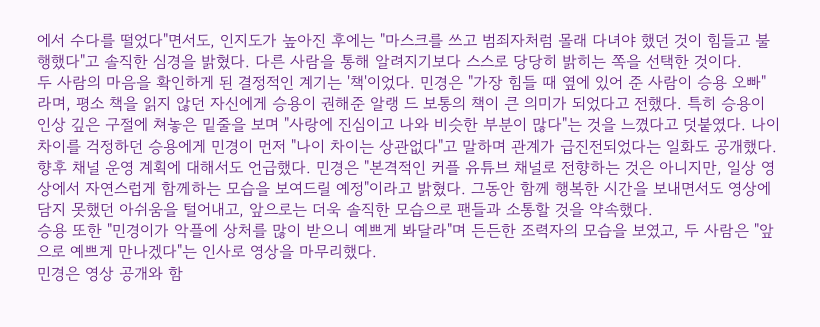에서 수다를 떨었다"면서도, 인지도가 높아진 후에는 "마스크를 쓰고 범죄자처럼 몰래 다녀야 했던 것이 힘들고 불행했다"고 솔직한 심경을 밝혔다. 다른 사람을 통해 알려지기보다 스스로 당당히 밝히는 쪽을 선택한 것이다.
두 사람의 마음을 확인하게 된 결정적인 계기는 '책'이었다. 민경은 "가장 힘들 때 옆에 있어 준 사람이 승용 오빠"라며, 평소 책을 읽지 않던 자신에게 승용이 권해준 알랭 드 보통의 책이 큰 의미가 되었다고 전했다. 특히 승용이 인상 깊은 구절에 쳐놓은 밑줄을 보며 "사랑에 진심이고 나와 비슷한 부분이 많다"는 것을 느꼈다고 덧붙였다. 나이 차이를 걱정하던 승용에게 민경이 먼저 "나이 차이는 상관없다"고 말하며 관계가 급진전되었다는 일화도 공개했다.
향후 채널 운영 계획에 대해서도 언급했다. 민경은 "본격적인 커플 유튜브 채널로 전향하는 것은 아니지만, 일상 영상에서 자연스럽게 함께하는 모습을 보여드릴 예정"이라고 밝혔다. 그동안 함께 행복한 시간을 보내면서도 영상에 담지 못했던 아쉬움을 털어내고, 앞으로는 더욱 솔직한 모습으로 팬들과 소통할 것을 약속했다.
승용 또한 "민경이가 악플에 상처를 많이 받으니 예쁘게 봐달라"며 든든한 조력자의 모습을 보였고, 두 사람은 "앞으로 예쁘게 만나겠다"는 인사로 영상을 마무리했다.
민경은 영상 공개와 함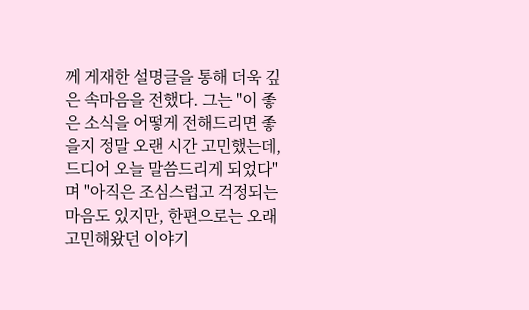께 게재한 설명글을 통해 더욱 깊은 속마음을 전했다. 그는 "이 좋은 소식을 어떻게 전해드리면 좋을지 정말 오랜 시간 고민했는데, 드디어 오늘 말씀드리게 되었다"며 "아직은 조심스럽고 걱정되는 마음도 있지만, 한편으로는 오래 고민해왔던 이야기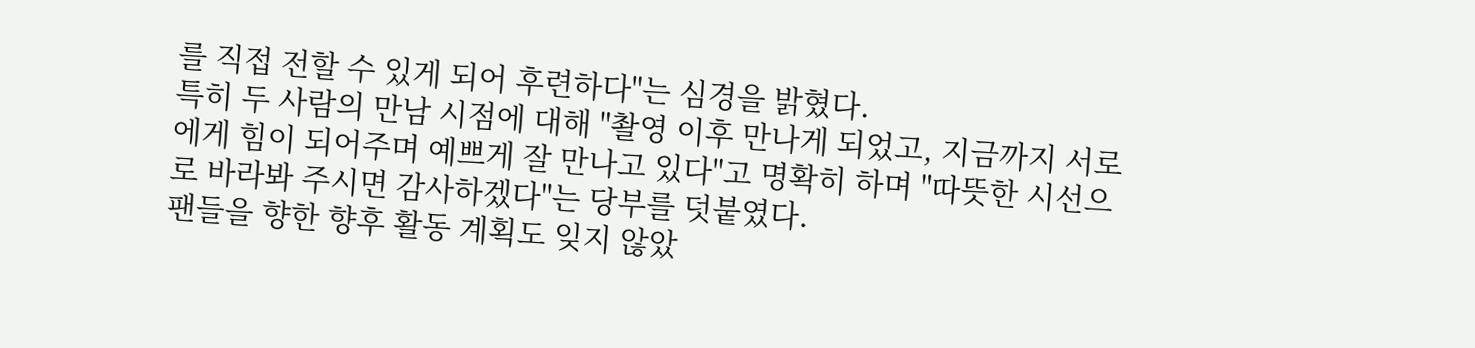를 직접 전할 수 있게 되어 후련하다"는 심경을 밝혔다.
특히 두 사람의 만남 시점에 대해 "촬영 이후 만나게 되었고, 지금까지 서로에게 힘이 되어주며 예쁘게 잘 만나고 있다"고 명확히 하며 "따뜻한 시선으로 바라봐 주시면 감사하겠다"는 당부를 덧붙였다.
팬들을 향한 향후 활동 계획도 잊지 않았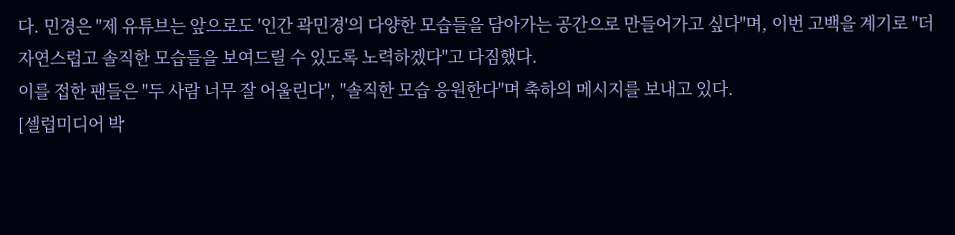다. 민경은 "제 유튜브는 앞으로도 '인간 곽민경'의 다양한 모습들을 담아가는 공간으로 만들어가고 싶다"며, 이번 고백을 계기로 "더 자연스럽고 솔직한 모습들을 보여드릴 수 있도록 노력하겠다"고 다짐했다.
이를 접한 팬들은 "두 사람 너무 잘 어울린다", "솔직한 모습 응원한다"며 축하의 메시지를 보내고 있다.
[셀럽미디어 박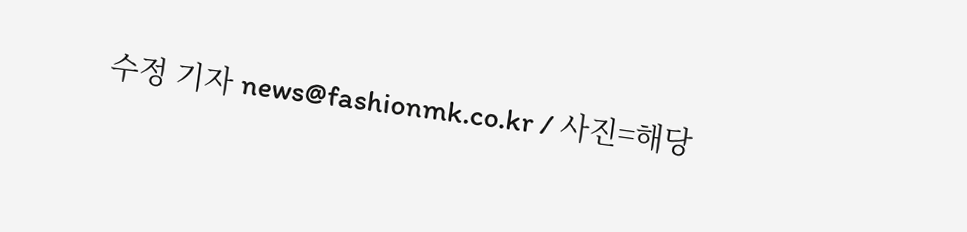수정 기자 news@fashionmk.co.kr / 사진=해당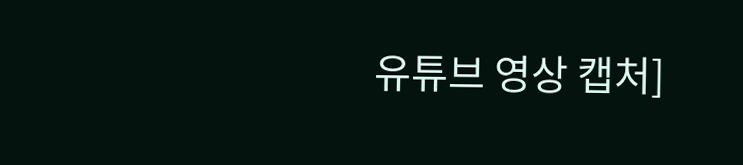유튜브 영상 캡처]